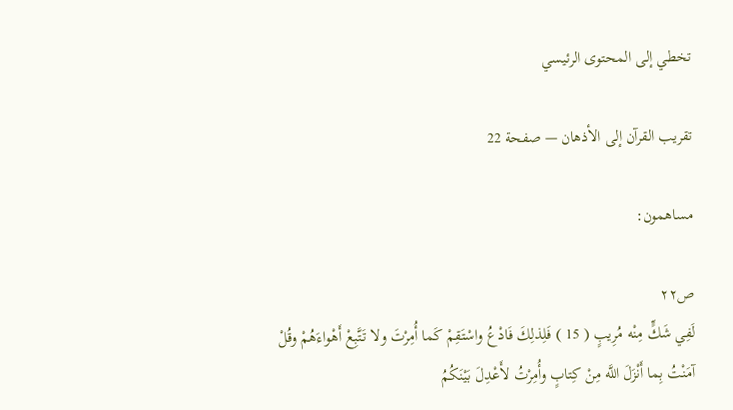تخطي إلى المحتوى الرئيسي

تقريب القرآن إلى الأذهان — صفحة 22

مساهمون:

ص٢٢
لَفِي شَكٍّ مِنْه مُرِيبٍ ( 15 ) فَلِذلِكَ فَادْعُ واسْتَقِمْ كَما أُمِرْتَ ولا تَتَّبِعْ أَهْواءَهُمْ وقُلْ آمَنْتُ بِما أَنْزَلَ اللَّه مِنْ كِتابٍ وأُمِرْتُ لأَعْدِلَ بَيْنَكُمُ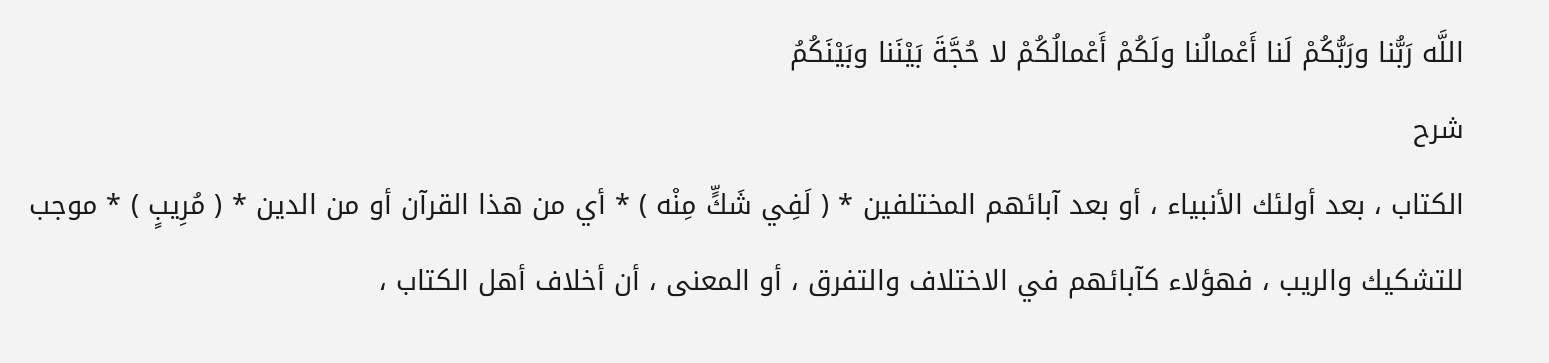اللَّه رَبُّنا ورَبُّكُمْ لَنا أَعْمالُنا ولَكُمْ أَعْمالُكُمْ لا حُجَّةَ بَيْنَنا وبَيْنَكُمُ
شرح
الكتاب ، بعد أولئك الأنبياء ، أو بعد آبائهم المختلفين * ( لَفِي شَكٍّ مِنْه ) * أي من هذا القرآن أو من الدين * ( مُرِيبٍ ) * موجب للتشكيك والريب ، فهؤلاء كآبائهم في الاختلاف والتفرق ، أو المعنى ، أن أخلاف أهل الكتاب ،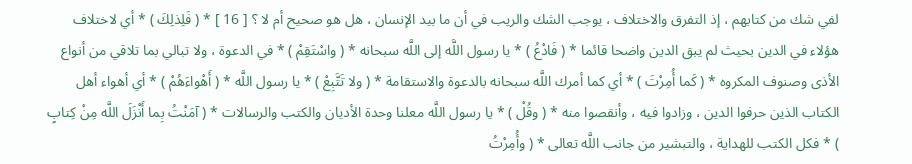لفي شك من كتابهم ، إذ التفرق والاختلاف ، يوجب الشك والريب في أن ما بيد الإنسان ، هل هو صحيح أم لا ؟ [ 16 ] * ( فَلِذلِكَ ) * أي لاختلاف هؤلاء في الدين بحيث لم يبق الدين واضحا قائما * ( فَادْعُ ) * يا رسول اللَّه إلى اللَّه سبحانه * ( واسْتَقِمْ ) * في الدعوة ، ولا تبالي بما تلاقي من أنواع الأذى وصنوف المكروه * ( كَما أُمِرْتَ ) * أي كما أمرك اللَّه سبحانه بالدعوة والاستقامة * ( ولا تَتَّبِعْ ) * يا رسول اللَّه * ( أَهْواءَهُمْ ) * أي أهواء أهل الكتاب الذين حرفوا الدين ، وزادوا فيه ، وأنقصوا منه * ( وقُلْ ) * يا رسول اللَّه معلنا وحدة الأديان والكتب والرسالات * ( آمَنْتُ بِما أَنْزَلَ اللَّه مِنْ كِتابٍ ) * فكل الكتب للهداية ، والتبشير من جانب اللَّه تعالى * ( وأُمِرْتُ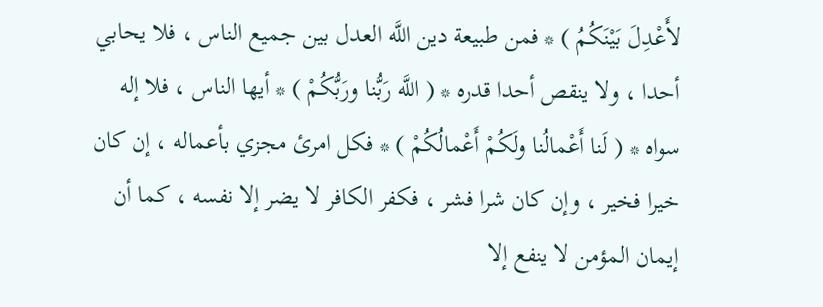لأَعْدِلَ بَيْنَكُمُ ) * فمن طبيعة دين اللَّه العدل بين جميع الناس ، فلا يحابي أحدا ، ولا ينقص أحدا قدره * ( اللَّه رَبُّنا ورَبُّكُمْ ) * أيها الناس ، فلا إله سواه * ( لَنا أَعْمالُنا ولَكُمْ أَعْمالُكُمْ ) * فكل امرئ مجزي بأعماله ، إن كان خيرا فخير ، وإن كان شرا فشر ، فكفر الكافر لا يضر إلا نفسه ، كما أن إيمان المؤمن لا ينفع إلا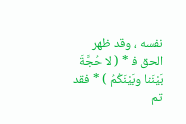نفسه ، وقد ظهر الحق ف‍ * ( لا حُجَّةَ بَيْنَنا وبَيْنَكُمُ ) * فقد تم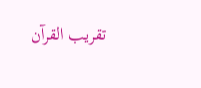تقريب القرآن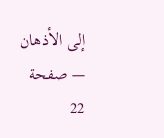إلى الأذهان — صفحة 22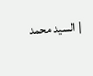| السيد محمد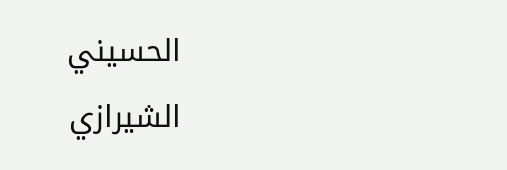الحسيني الشيرازي